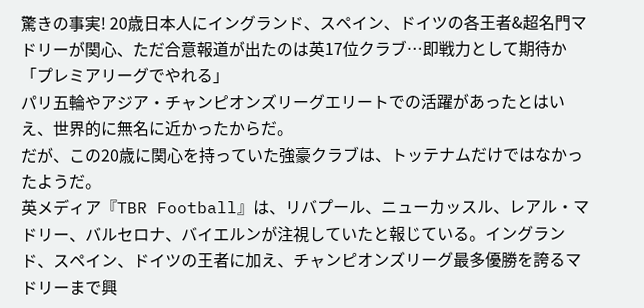驚きの事実! 20歳日本人にイングランド、スペイン、ドイツの各王者&超名門マドリーが関心、ただ合意報道が出たのは英17位クラブ…即戦力として期待か「プレミアリーグでやれる」
パリ五輪やアジア・チャンピオンズリーグエリートでの活躍があったとはいえ、世界的に無名に近かったからだ。
だが、この20歳に関心を持っていた強豪クラブは、トッテナムだけではなかったようだ。
英メディア『TBR Football』は、リバプール、ニューカッスル、レアル・マドリー、バルセロナ、バイエルンが注視していたと報じている。イングランド、スペイン、ドイツの王者に加え、チャンピオンズリーグ最多優勝を誇るマドリーまで興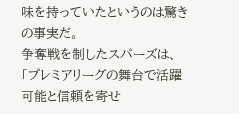味を持っていたというのは驚きの事実だ。
争奪戦を制したスパーズは、「プレミアリーグの舞台で活躍可能と信頼を寄せ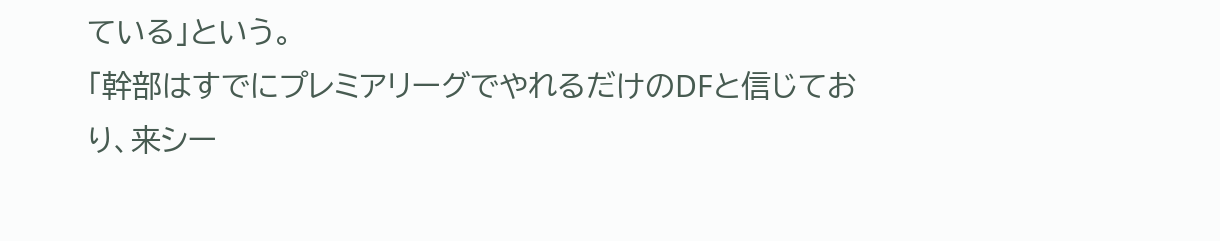ている」という。
「幹部はすでにプレミアリーグでやれるだけのDFと信じており、来シー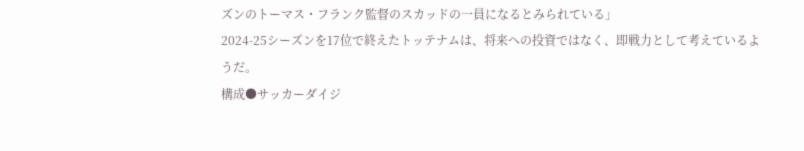ズンのトーマス・フランク監督のスカッドの一員になるとみられている」
2024-25シーズンを17位で終えたトッテナムは、将来への投資ではなく、即戦力として考えているようだ。
構成●サッカーダイジ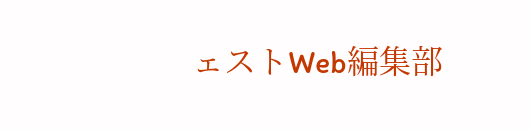ェストWeb編集部